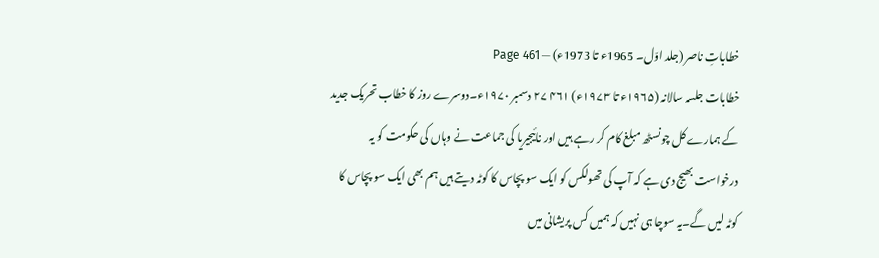خطاباتِ ناصر (جلد اوّل۔ 1965ء تا 1973ء) — Page 461
خطابات جلسہ سالانہ (۱۹۶۵ء تا ۱۹۷۳ء) ۴۶۱ ۲۷ دسمبر ۱۹۷۰ء۔دوسرے روز کا خطاب تحریک جدید کے ہمارے کل چونسٹھ مبلغ کام کر رہے ہیں اور نائیجیریا کی جماعت نے وہاں کی حکومت کو یہ درخواست بھیج دی ہے کہ آپ کی تھولکس کو ایک سو پچاس کا کوٹہ دیتے ہیں ہم بھی ایک سو پچاس کا کوٹہ لیں گے۔یہ سوچا ہی نہیں کہ ہمیں کس پریشانی میں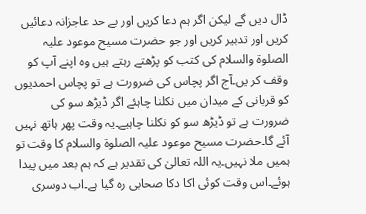ڈال دیں گے لیکن اگر ہم دعا کریں اور بے حد عاجزانہ دعائیں کریں اور تدبیر کریں اور جو حضرت مسیح موعود علیہ الصلوۃ والسلام کی کتب کو پڑھتے رہتے ہیں وہ اپنے آپ کو وقف کر یں۔آج اگر پچاس کی ضرورت ہے تو پچاس احمدیوں کو قربانی کے میدان میں نکلنا چاہئے اگر ڈیڑھ سو کی ضرورت ہے تو ڈیڑھ سو کو نکلنا چاہیے۔یہ وقت پھر ہاتھ نہیں آئے گا۔حضرت مسیح موعود علیہ الصلوۃ والسلام کا وقت تو ہمیں ملا نہیں۔یہ اللہ تعالیٰ کی تقدیر ہے کہ ہم بعد میں پیدا ہوئے۔اس وقت کوئی اکا دکا صحابی رہ گیا ہے۔اب دوسری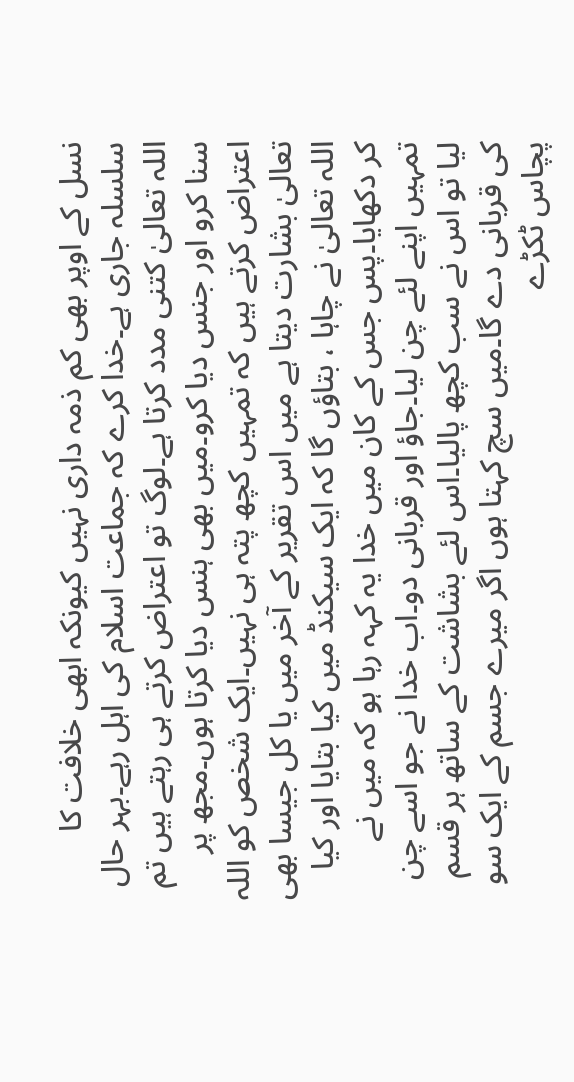نسل کے اوپر بھی کم ذمہ داری نہیں کیونکہ ابھی خلافت کا سلسلہ جاری ہے۔خدا کرے کہ جماعت اسلام کی اہل رہے۔بہر حال اللہ تعالیٰ کتنی مدد کرتا ہے۔لوگ تو اعتراض کرتے ہی رہتے ہیں تم سنا کرو اور جنس دیا کرو۔میں بھی ہنس دیا کرتا ہوں۔مجھ پر اعتراض کرتے ہیں کہ تمہیں کچھ پتہ ہی نہیں۔ایک شخص کو اللہ تعالیٰ بشارت دیتا ہے میں اس تقریر کے آخر میں یا کل جیسا بھی اللہ تعالیٰ نے چاہا ، بتاؤں گا کہ ایک سیکنڈ میں کیا بتایا اور کیا کر دکھایا۔پس جس کے کان میں خدا یہ کہہ رہا ہو کہ میں نے تمہیں اپنے لئے چن لیا۔جاؤ اور قربانی دو۔اب خدا نے جو اسے چن لیا تو اس نے سب کچھ پالیا۔اس لئے بشاشت کے ساتھ ہر قسم کی قربانی دے گا۔میں سچ کہتا ہوں اگر میرے جسم کے ایک سو پچاس ٹکڑے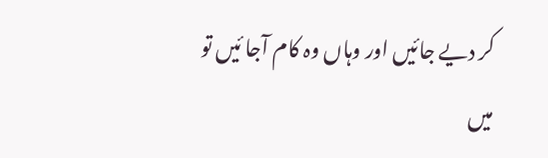کر دیے جائیں اور وہاں وہ کام آجا ئیں تو میں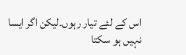اس کے لئے تیار رہوں۔لیکن اگر ایسا نہیں ہو سکتا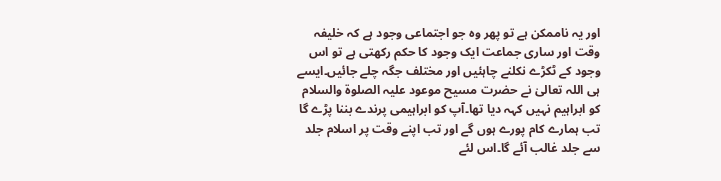اور یہ ناممکن ہے تو پھر وہ جو اجتماعی وجود ہے کہ خلیفہ وقت اور ساری جماعت ایک وجود کا حکم رکھتی ہے تو اس وجود کے ٹکڑے نکلنے چاہئیں اور مختلف جگہ چلے جائیں۔ایسے ہی اللہ تعالیٰ نے حضرت مسیح موعود علیہ الصلوۃ والسلام کو ابراہیم نہیں کہہ دیا تھا۔آپ کو ابراہیمی پرندے بننا پڑے گا تب ہمارے کام پورے ہوں گے اور تب اپنے وقت پر اسلام جلد سے جلد غالب آئے گا۔اس لئے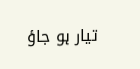تیار ہو جاؤ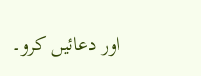اور دعائیں کرو۔